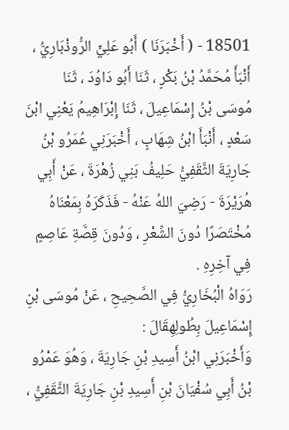18501 - ( أَخْبَرَنَا ) أَبُو عَلِيٍّ الرُّوذْبَارِيُّ ، أَنْبَأَ مُحَمَّدُ بْنُ بَكْرٍ ، ثَنَا أَبُو دَاوُدَ ، ثَنَا مُوسَى بْنُ إِسْمَاعِيلَ ، ثَنَا إِبْرَاهِيمُ يَعْنِي ابْنَ سَعْدٍ ، أَنْبَأَ ابْنُ شِهَابٍ ، أَخْبَرَنِي عُمَرُو بْنُ جَارِيَةَ الثَّقَفِيُّ حَلِيفُ بَنِي زُهْرَةَ ، عَنْ أَبِي هُرَيْرَةَ - رَضِيَ اللهُ عَنْهُ - فَذَكَرَهُ بِمَعْنَاهُ مُخْتَصَرًا دُونَ الشِّعْرِ ، وَدُونَ قِصَّةِ عَاصِمٍ فِي آخِرِهِ .
رَوَاهُ الْبُخَارِيُّ فِي الصَّحِيحِ ، عَنْ مُوسَى بْنِ إِسْمَاعِيلَ بِطُولِهِقَالَ :
وَأَخْبَرَنِي ابْنُ أَسِيدِ بْنِ جَارِيَةَ ، وَهُوَ عَمْرُو بْنُ أَبِي سُفْيَانَ بْنِ أَسِيدِ بْنِ جَارِيَةَ الثَّقَفِيُّ ،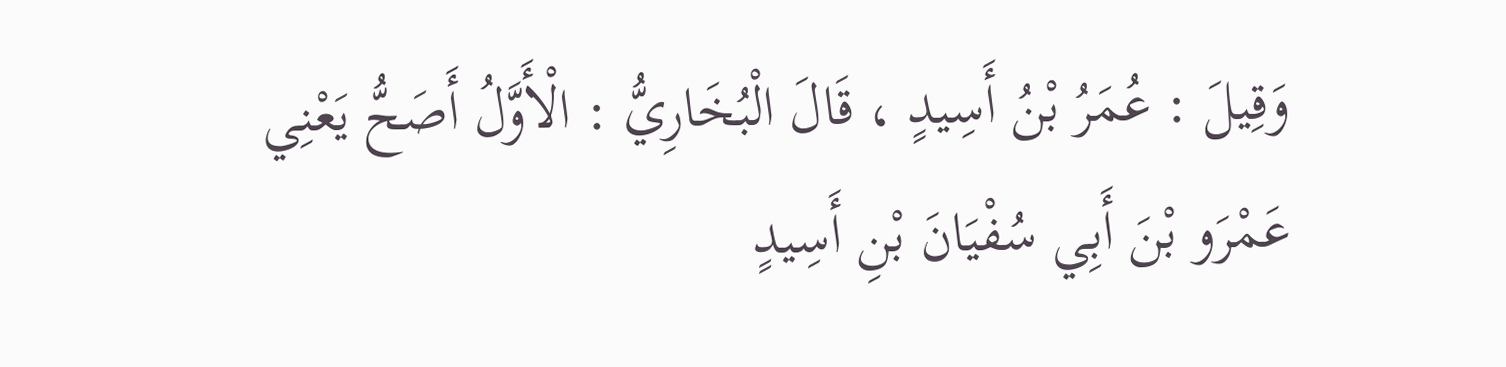وَقِيلَ : عُمَرُ بْنُ أَسِيدٍ ، قَالَ الْبُخَارِيُّ : الْأَوَّلُ أَصَحُّ يَعْنِي عَمْرَو بْنَ أَبِي سُفْيَانَ بْنِ أَسِيدٍ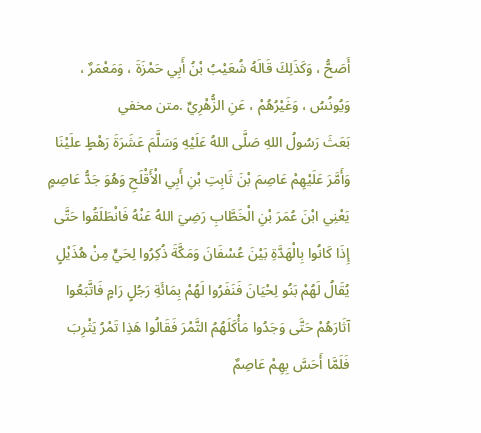أَصَحُّ ، وَكَذَلِكَ قَالَهُ شُعَيْبُ بْنُ أَبِي حَمْزَةَ ، وَمَعْمَرٌ ، وَيُونُسُ ، وَغَيْرُهُمْ ، عَنِ الزُّهْرِيِّ .متن مخفي
بَعَثَ رَسُولُ اللهِ صَلَّى اللهُ عَلَيْهِ وَسَلَّمَ عَشَرَةَ رَهْطٍ علَيْنَا وَأَمَّرَ عَلَيْهِمْ عَاصِمَ بْنَ ثَابِتِ بْنِ أَبِي الْأَقْلَحِ وَهُوَ جَدُّ عَاصِمٍ يَعْنِي ابْنَ عُمَرَ بْنِ الْخَطَّابِ رَضِيَ اللهُ عَنْهُ فَانْطَلَقُوا حَتَّى إِذَا كَانُوا بِالْهَدَّةِ بَيْنَ عُسْفَانَ وَمَكَّةَ ذُكِرُوا لِحَيٍّ مِنْ هُذَيْلٍ يُقَالُ لَهُمْ بَنُو لِحْيَانَ فَنَفَرُوا لَهُمْ بِمَائَةِ رَجُلٍ رَامٍ فَاتَّبَعُوا آثَارَهُمْ حَتَّى وَجَدُوا مَأْكَلَهُمُ التَّمْرَ فَقَالُوا هَذِا تَمْرُ يَثْرِبَ فَلَمَّا أَحَسَّ بِهِمْ عَاصِمٌ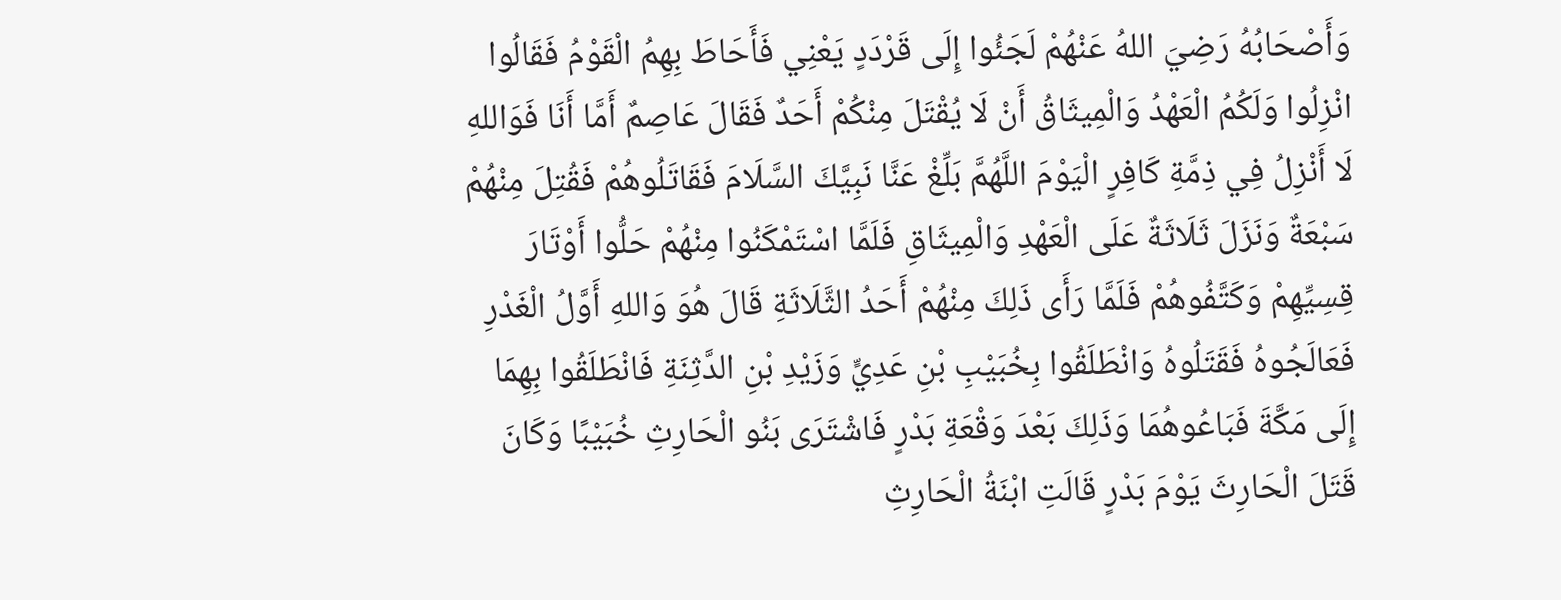وَأَصْحَابُهُ رَضِيَ اللهُ عَنْهُمْ لَجَئُوا إِلَى قَرْدَدٍ يَعْنِي فَأَحَاطَ بِهِمُ الْقَوْمُ فَقَالُوا انْزِلُوا وَلَكُمُ الْعَهْدُ وَالْمِيثَاقُ أَنْ لَا يُقْتَلَ مِنْكُمْ أَحَدٌ فَقَالَ عَاصِمٌ أَمَّا أَنَا فَوَاللهِ لَا أَنْزِلُ فِي ذِمَّةِ كَافِرٍ الْيَوْمَ اللَّهُمَّ بَلِّغْ عَنَّا نَبِيَّكَ السَّلَامَ فَقَاتَلُوهُمْ فَقُتِلَ مِنْهُمْ سَبْعَةٌ وَنَزَلَ ثَلَاثَةٌ عَلَى الْعَهْدِ وَالْمِيثَاقِ فَلَمَّا اسْتَمْكَنُوا مِنْهُمْ حَلُّوا أَوْتَارَ قِسِيِّهِمْ وَكَتَّفُوهُمْ فَلَمَّا رَأَى ذَلِكَ مِنْهُمْ أَحَدُ الثَّلَاثَةِ قَالَ هُوَ وَاللهِ أَوَّلُ الْغَدْرِ فَعَالَجُوهُ فَقَتَلُوهُ وَانْطَلَقُوا بِخُبَيْبِ بْنِ عَدِيٍّ وَزَيْدِ بْنِ الدَّثِنَةِ فَانْطَلَقُوا بِهِمَا إِلَى مَكَّةَ فَبَاعُوهُمَا وَذَلِكَ بَعْدَ وَقْعَةِ بَدْرٍ فَاشْتَرَى بَنُو الْحَارِثِ خُبَيْبًا وَكَانَ قَتَلَ الْحَارِثَ يَوْمَ بَدْرٍ قَالَتِ ابْنَةُ الْحَارِثِ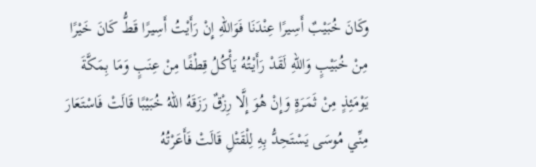وكَانَ خُبَيْبٌ أَسِيرًا عِنْدَنَا فَوَاللهِ إِنْ رَأَيْتُ أَسِيرًا قَطُّ كَانَ خَيْرًا مِنْ خُبَيْبٍ وَاللهِ لَقَدْ رَأَيْتُهُ يَأْكُلُ قِطْفًا مِنْ عِنَبٍ وَمَا بِمَكَّةَ يَوْمَئِذٍ مِنْ ثَمَرَةٍ وَإِنْ هُوَ إِلَّا رِزْقٌ رَزَقَهُ اللهُ خُبَيْبًا قَالَتْ فَاسْتَعَارَ مِنِّي مُوسَى يَسْتَحِدُّ بِهِ لِلْقَتْلِ قَالَتْ فَأَعَرْتُهُ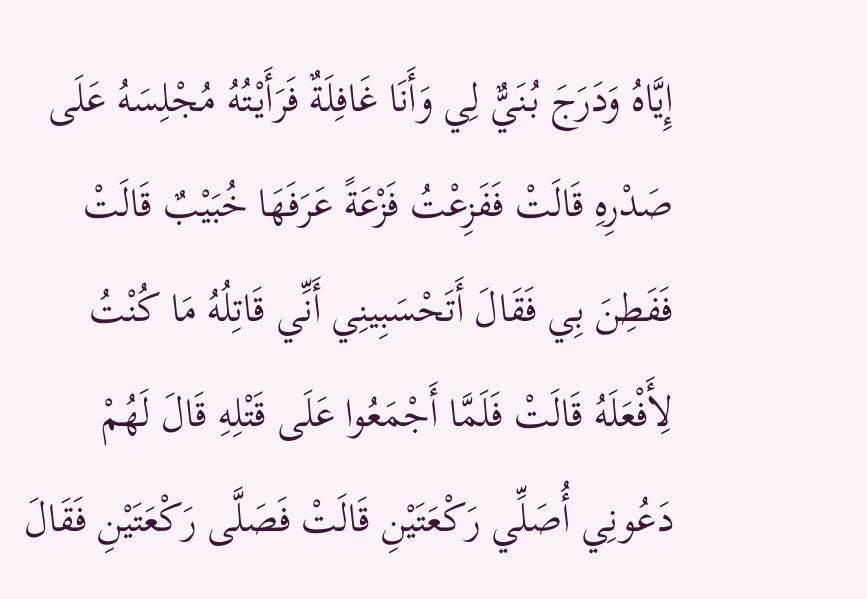إِيَّاهُ وَدَرَجَ بُنَيٌّ لِي وَأَنَا غَافِلَةٌ فَرَأَيْتُهُ مُجْلِسَهُ عَلَى صَدْرِهِ قَالَتْ فَفَزِعْتُ فَزْعَةً عَرَفَهَا خُبَيْبٌ قَالَتْ فَفَطِنَ بِي فَقَالَ أَتَحْسَبِينِي أَنِّي قَاتِلُهُ مَا كُنْتُ لِأَفْعَلَهُ قَالَتْ فَلَمَّا أَجْمَعُوا عَلَى قَتْلِهِ قَالَ لَهُمْ دَعُونِي أُصَلِّي رَكْعَتَيْنِ قَالَتْ فَصَلَّى رَكْعَتَيْنِ فَقَالَ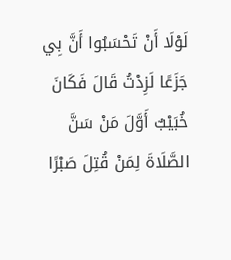لَوْلَا أَنْ تَحْسَبُوا أَنَّ بِي جَزَعًا لَزِدْتُ قَالَ فَكَانَ خُبَيْبٌ أَوَّلَ مَنْ سَنَّ الصَّلَاةَ لِمَنْ قُتِلَ صَبْرًا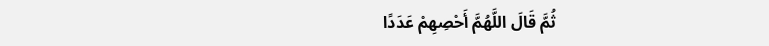ثُمَّ قَالَ اللَّهُمَّ أَحْصِهِمْ عَدَدًا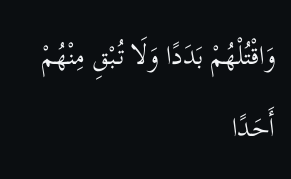وَاقْتُلْهُمْ بَدَدًا وَلَا تُبْقِ مِنْهُمْ أَحَدًا